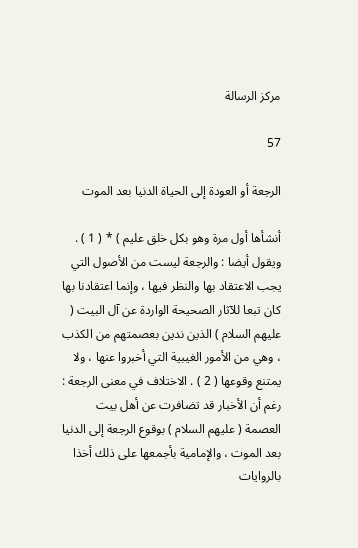مركز الرسالة

57

الرجعة أو العودة إلى الحياة الدنيا بعد الموت

أنشأها أول مرة وهو بكل خلق عليم ) * ( 1 ) . ويقول أيضا : والرجعة ليست من الأصول التي يجب الاعتقاد بها والنظر فيها ، وإنما اعتقادنا بها كان تبعا للآثار الصحيحة الواردة عن آل البيت ( عليهم السلام ) الذين ندين بعصمتهم من الكذب ، وهي من الأمور الغيبية التي أخبروا عنها ، ولا يمتنع وقوعها ( 2 ) . الاختلاف في معنى الرجعة : رغم أن الأخبار قد تضافرت عن أهل بيت العصمة ( عليهم السلام ) بوقوع الرجعة إلى الدنيا بعد الموت ، والإمامية بأجمعها على ذلك أخذا بالروايات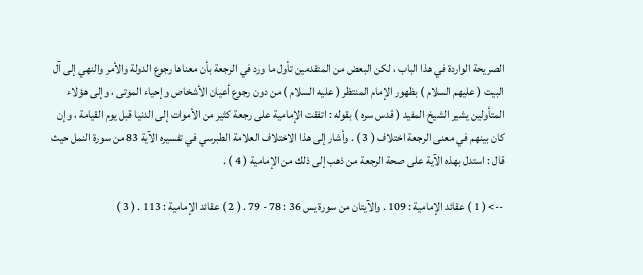الصريحة الواردة في هذا الباب ، لكن البعض من المتقدمين تأول ما ورد في الرجعة بأن معناها رجوع الدولة والأمر والنهي إلى آل البيت ( عليهم السلام ) بظهور الإمام المنتظر ( عليه السلام ) من دون رجوع أعيان الأشخاص وإحياء الموتى ، وإلى هؤلاء المتأولين يشير الشيخ المفيد ( قدس سره ) بقوله : اتفقت الإمامية على رجعة كثير من الأموات إلى الدنيا قبل يوم القيامة ، وإن كان بينهم في معنى الرجعة اختلاف ( 3 ) . وأشار إلى هذا الاختلاف العلامة الطبرسي في تفسيره الآية 83 من سورة النمل حيث قال : استدل بهذه الآية على صحة الرجعة من ذهب إلى ذلك من الإمامية ( 4 ) .

--> ( 1 ) عقائد الإمامية : 109 . والآيتان من سورة يس 36 : 78 - 79 . ( 2 ) عقائد الإمامية : 113 . ( 3 )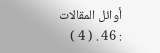أوائل المقالات : 46 . ( 4 )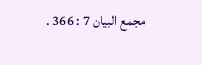مجمع البيان 7 : 366 .